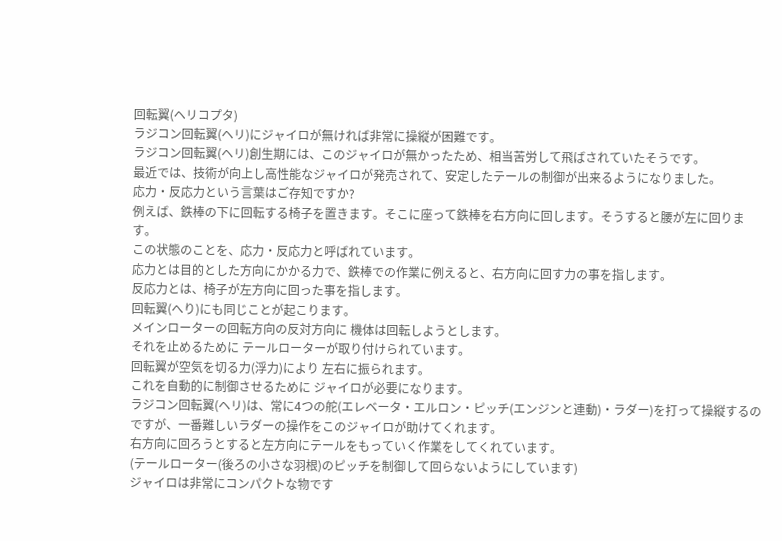回転翼(ヘリコプタ)
ラジコン回転翼(ヘリ)にジャイロが無ければ非常に操縦が困難です。
ラジコン回転翼(ヘリ)創生期には、このジャイロが無かったため、相当苦労して飛ばされていたそうです。
最近では、技術が向上し高性能なジャイロが発売されて、安定したテールの制御が出来るようになりました。
応力・反応力という言葉はご存知ですか?
例えば、鉄棒の下に回転する椅子を置きます。そこに座って鉄棒を右方向に回します。そうすると腰が左に回ります。
この状態のことを、応力・反応力と呼ばれています。
応力とは目的とした方向にかかる力で、鉄棒での作業に例えると、右方向に回す力の事を指します。
反応力とは、椅子が左方向に回った事を指します。
回転翼(へり)にも同じことが起こります。
メインローターの回転方向の反対方向に 機体は回転しようとします。
それを止めるために テールローターが取り付けられています。
回転翼が空気を切る力(浮力)により 左右に振られます。
これを自動的に制御させるために ジャイロが必要になります。
ラジコン回転翼(ヘリ)は、常に4つの舵(エレベータ・エルロン・ピッチ(エンジンと連動)・ラダー)を打って操縦するのですが、一番難しいラダーの操作をこのジャイロが助けてくれます。
右方向に回ろうとすると左方向にテールをもっていく作業をしてくれています。
(テールローター(後ろの小さな羽根)のピッチを制御して回らないようにしています)
ジャイロは非常にコンパクトな物です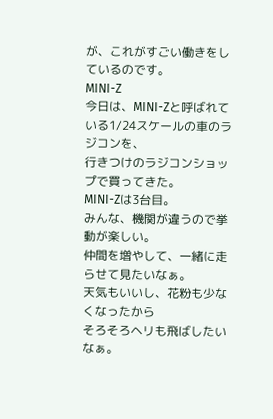が、これがすごい働きをしているのです。
MINI-Z
今日は、MINI-Zと呼ばれている1/24スケールの車のラジコンを、
行きつけのラジコンショップで買ってきた。
MINI-Zは3台目。
みんな、機関が違うので挙動が楽しい。
仲間を増やして、一緒に走らせて見たいなぁ。
天気もいいし、花粉も少なくなったから
そろそろヘリも飛ばしたいなぁ。